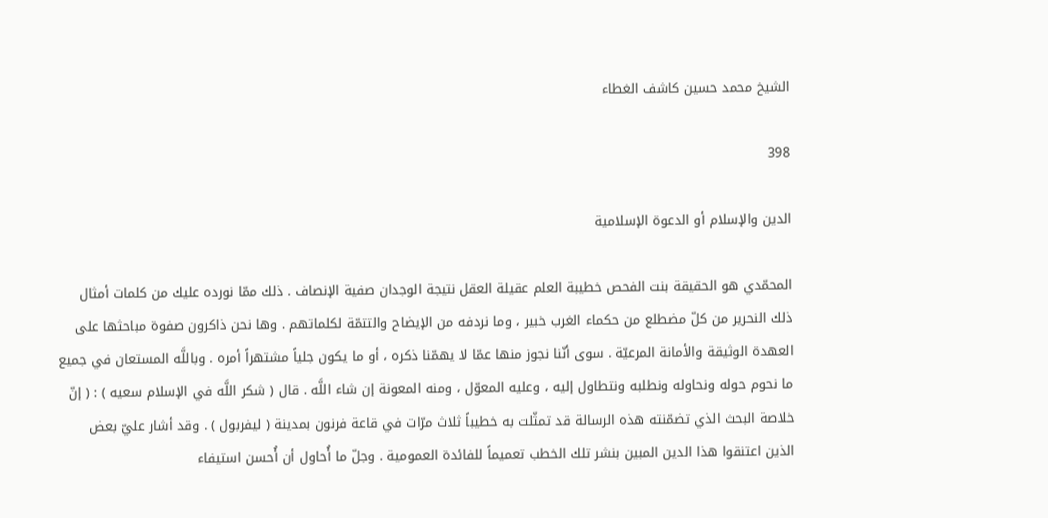الشيخ محمد حسين كاشف الغطاء

398

الدين والإسلام أو الدعوة الإسلامية

المحمّدي هو الحقيقة بنت الفحص خطيبة العلم عقيلة العقل نتيجة الوجدان صفية الإنصاف . ذلك ممّا نورده عليك من كلمات أمثال ذلك النحرير من كلّ مضطلع من حكماء الغرب خبير ، وما نردفه من الإيضاح والتتمّة لكلماتهم . وها نحن ذاكرون صفوة مباحثها على العهدة الوثيقة والأمانة المرعيّة . سوى أنّنا نجوز منها عمّا لا يهمّنا ذكره ، أو ما يكون جلياً مشتهراً أمره . وباللَّه المستعان في جميع ما نحوم حوله ونحاوله ونطلبه ونتطاول إليه ، وعليه المعوّل ، ومنه المعونة إن شاء اللَّه . قال ( شكر اللَّه في الإسلام سعيه ) : ( إنّ خلاصة البحث الذي تضمّنته هذه الرسالة قد تمثّلت به خطيباً ثلاث مرّات في قاعة فرنون بمدينة ( ليفربول ) . وقد أشار عليّ بعض الذين اعتنقوا هذا الدين المبين بنشر تلك الخطب تعميماً للفائدة العمومية . وجلّ ما أُحاول أن أُحسن استيفاء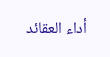أداء العقائد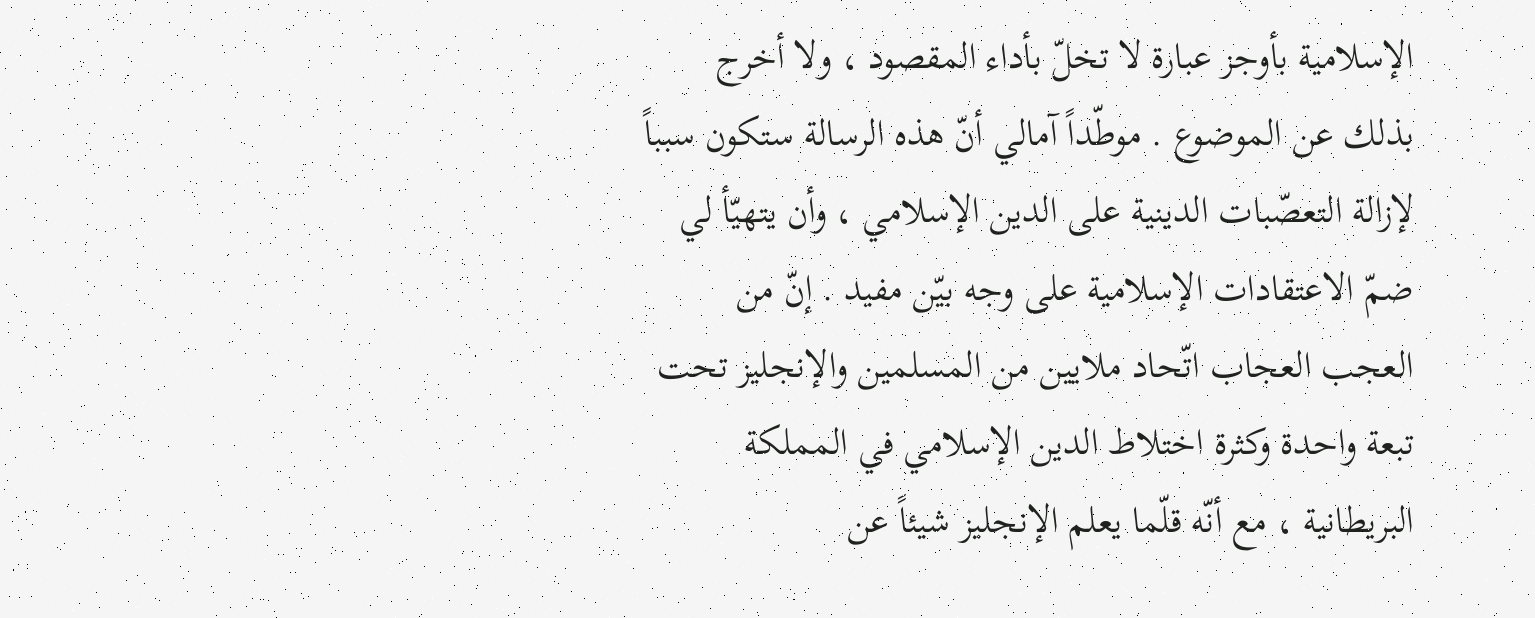الإسلامية بأوجز عبارة لا تخلّ بأداء المقصود ، ولا أخرج بذلك عن الموضوع . موطّداً آمالي أنّ هذه الرسالة ستكون سبباً لإزالة التعصّبات الدينية على الدين الإسلامي ، وأن يتهيّأ لي ضمّ الاعتقادات الإسلامية على وجه بيّن مفيد . إنّ من العجب العجاب اتّحاد ملايين من المسلمين والإنجليز تحت تبعة واحدة وكثرة اختلاط الدين الإسلامي في المملكة البريطانية ، مع أنّه قلّما يعلم الإنجليز شيئاً عن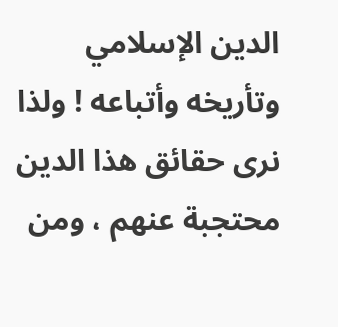الدين الإسلامي وتأريخه وأتباعه ! ولذا نرى حقائق هذا الدين محتجبة عنهم ، ومن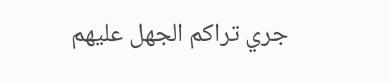جري تراكم الجهل عليهم